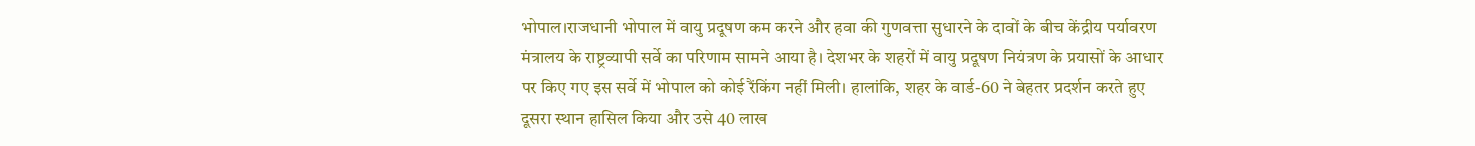भोपाल।राजधानी भोपाल में वायु प्रदूषण कम करने और हवा की गुणवत्ता सुधारने के दावों के बीच केंद्रीय पर्यावरण मंत्रालय के राष्ट्रव्यापी सर्वे का परिणाम सामने आया है। देशभर के शहरों में वायु प्रदूषण नियंत्रण के प्रयासों के आधार पर किए गए इस सर्वे में भोपाल को कोई रैंकिंग नहीं मिली। हालांकि, शहर के वार्ड-60 ने बेहतर प्रदर्शन करते हुए दूसरा स्थान हासिल किया और उसे 40 लाख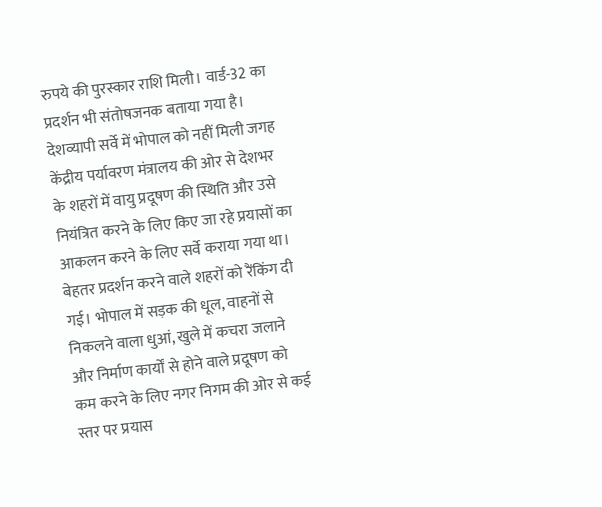रुपये की पुरस्कार राशि मिली। वार्ड-32 का प्रदर्शन भी संतोषजनक बताया गया है।
देशव्यापी सर्वे में भोपाल को नहीं मिली जगह
केंद्रीय पर्यावरण मंत्रालय की ओर से देशभर के शहरों में वायु प्रदूषण की स्थिति और उसे नियंत्रित करने के लिए किए जा रहे प्रयासों का आकलन करने के लिए सर्वे कराया गया था। बेहतर प्रदर्शन करने वाले शहरों को रैंकिंग दी गई। भोपाल में सड़क की धूल, वाहनों से निकलने वाला धुआं, खुले में कचरा जलाने और निर्माण कार्यों से होने वाले प्रदूषण को कम करने के लिए नगर निगम की ओर से कई स्तर पर प्रयास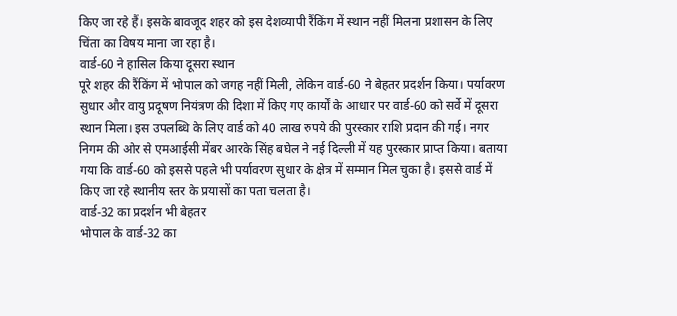किए जा रहे हैं। इसके बावजूद शहर को इस देशव्यापी रैंकिंग में स्थान नहीं मिलना प्रशासन के लिए चिंता का विषय माना जा रहा है।
वार्ड-60 ने हासिल किया दूसरा स्थान
पूरे शहर की रैंकिंग में भोपाल को जगह नहीं मिली, लेकिन वार्ड-60 ने बेहतर प्रदर्शन किया। पर्यावरण सुधार और वायु प्रदूषण नियंत्रण की दिशा में किए गए कार्यों के आधार पर वार्ड-60 को सर्वे में दूसरा स्थान मिला। इस उपलब्धि के लिए वार्ड को 40 लाख रुपये की पुरस्कार राशि प्रदान की गई। नगर निगम की ओर से एमआईसी मेंबर आरके सिंह बघेल ने नई दिल्ली में यह पुरस्कार प्राप्त किया। बताया गया कि वार्ड-60 को इससे पहले भी पर्यावरण सुधार के क्षेत्र में सम्मान मिल चुका है। इससे वार्ड में किए जा रहे स्थानीय स्तर के प्रयासों का पता चलता है।
वार्ड-32 का प्रदर्शन भी बेहतर
भोपाल के वार्ड-32 का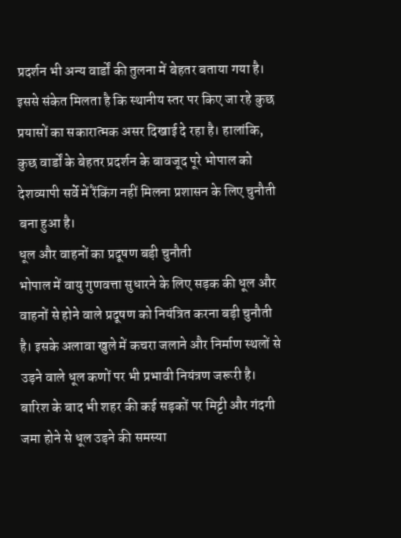प्रदर्शन भी अन्य वार्डों की तुलना में बेहतर बताया गया है। इससे संकेत मिलता है कि स्थानीय स्तर पर किए जा रहे कुछ प्रयासों का सकारात्मक असर दिखाई दे रहा है। हालांकि, कुछ वार्डों के बेहतर प्रदर्शन के बावजूद पूरे भोपाल को देशव्यापी सर्वे में रैंकिंग नहीं मिलना प्रशासन के लिए चुनौती बना हुआ है।
धूल और वाहनों का प्रदूषण बड़ी चुनौती
भोपाल में वायु गुणवत्ता सुधारने के लिए सड़क की धूल और वाहनों से होने वाले प्रदूषण को नियंत्रित करना बड़ी चुनौती है। इसके अलावा खुले में कचरा जलाने और निर्माण स्थलों से उड़ने वाले धूल कणों पर भी प्रभावी नियंत्रण जरूरी है। बारिश के बाद भी शहर की कई सड़कों पर मिट्टी और गंदगी जमा होने से धूल उड़ने की समस्या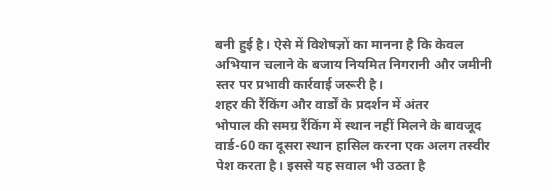बनी हुई है। ऐसे में विशेषज्ञों का मानना है कि केवल अभियान चलाने के बजाय नियमित निगरानी और जमीनी स्तर पर प्रभावी कार्रवाई जरूरी है।
शहर की रैंकिंग और वार्डों के प्रदर्शन में अंतर
भोपाल की समग्र रैंकिंग में स्थान नहीं मिलने के बावजूद वार्ड-60 का दूसरा स्थान हासिल करना एक अलग तस्वीर पेश करता है। इससे यह सवाल भी उठता है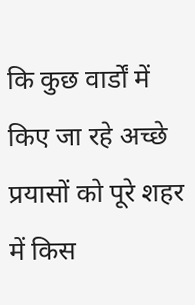कि कुछ वार्डों में किए जा रहे अच्छे प्रयासों को पूरे शहर में किस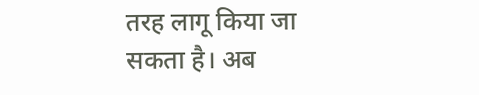तरह लागू किया जा सकता है। अब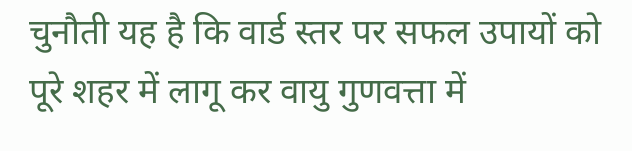चुनौती यह है कि वार्ड स्तर पर सफल उपायों को पूरे शहर में लागू कर वायु गुणवत्ता में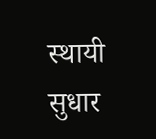स्थायी सुधार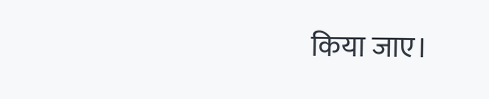किया जाए।